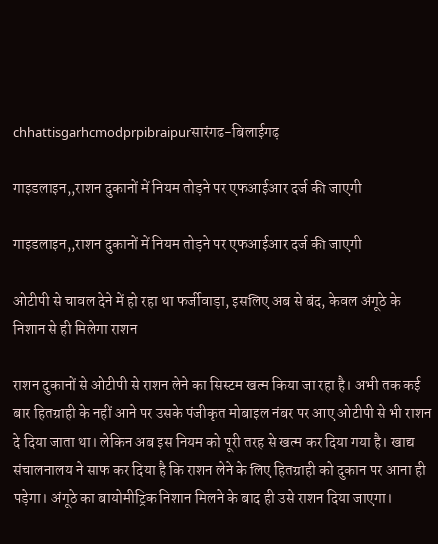chhattisgarhcmodprpibraipurसारंगढ-बिलाईगढ़

गाइडलाइन,,राशन दुकानों में नियम तोड़ने पर एफआईआर दर्ज की जाएगी

गाइडलाइन,,राशन दुकानों में नियम तोड़ने पर एफआईआर दर्ज की जाएगी

ओटीपी से चावल देने में हो रहा था फर्जीवाड़ा, इसलिए अब से बंद, केवल अंगूठे के निशान से ही मिलेगा राशन

राशन दुकानों से ओटीपी से राशन लेने का सिस्टम खत्म किया जा रहा है। अभी तक कई बार हितग्राही के नहीं आने पर उसके पंजीकृत मोबाइल नंबर पर आए ओटीपी से भी राशन दे दिया जाता था। लेकिन अब इस नियम को पूरी तरह से खत्म कर दिया गया है। खाद्य संचालनालय ने साफ कर दिया है कि राशन लेने के लिए हितग्राही को दुकान पर आना ही पड़ेगा। अंगूठे का बायोमीट्रिक निशान मिलने के बाद ही उसे राशन दिया जाएगा।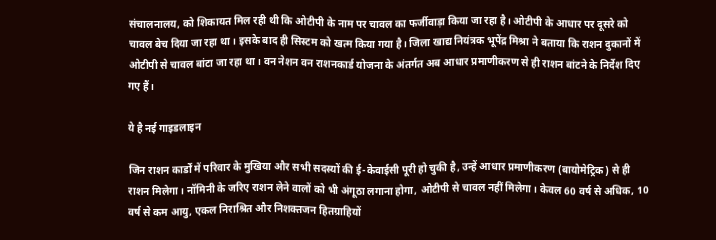संचालनालय, को शिकायत मिल रही थी कि ओटीपी के नाम पर चावल का फर्जीवाड़ा किया जा रहा है। ओटीपी के आधार पर दूसरे को चावल बेच दिया जा रहा था। इसके बाद ही सिस्टम को खत्म किया गया है। जिला खाद्य नियंत्रक भूपेंद्र मिश्रा ने बताया कि राशन दुकानों में ओटीपी से चावल बांटा जा रहा था। वन नेशन वन राशनकार्ड योजना के अंतर्गत अब आधार प्रमाणीकरण से ही राशन बांटने के निर्देश दिए गए हैं।

ये है नई गाइडलाइन

जिन राशन कार्डों में परिवार के मुखिया और सभी सदस्यों की ई-केवाईसी पूरी हो चुकी है, उन्हें आधार प्रमाणीकरण (बायोमेट्रिक) से ही राशन मिलेगा। नॉमिनी के जरिए राशन लेने वालों को भी अंगूठा लगाना होगा, ओटीपी से चावल नहीं मिलेगा। केवल 60 वर्ष से अधिक, 10 वर्ष से कम आयु, एकल निराश्रित और निशक्तजन हितग्राहियों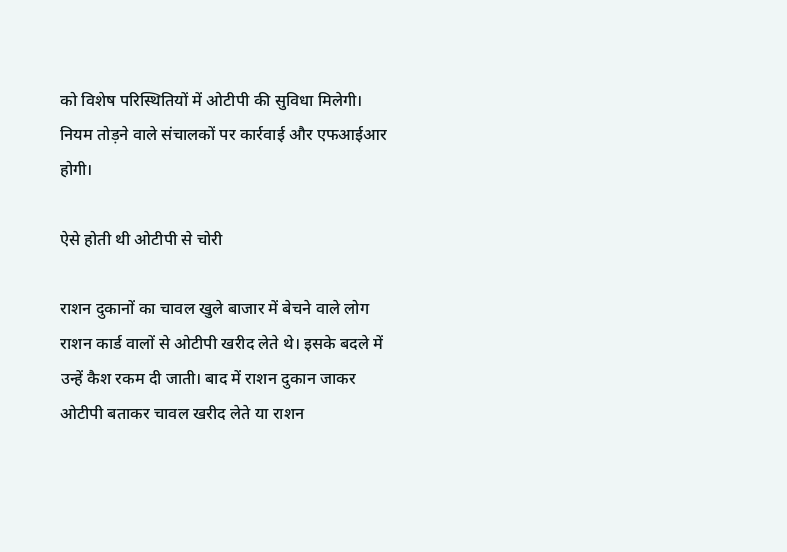को विशेष परिस्थितियों में ओटीपी की सुविधा मिलेगी। नियम तोड़ने वाले संचालकों पर कार्रवाई और एफआईआर होगी।

ऐसे होती थी ओटीपी से चोरी

राशन दुकानों का चावल खुले बाजार में बेचने वाले लोग राशन कार्ड वालों से ओटीपी खरीद लेते थे। इसके बदले में उन्हें कैश रकम दी जाती। बाद में राशन दुकान जाकर ओटीपी बताकर चावल खरीद लेते या राशन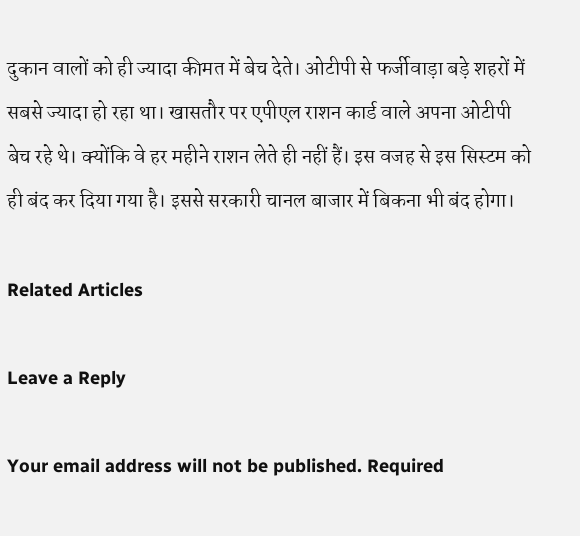दुकान वालों को ही ज्यादा कीमत में बेच देते। ओटीपी से फर्जीवाड़ा बड़े शहरों में सबसे ज्यादा हो रहा था। खासतौर पर एपीएल राशन कार्ड वाले अपना ओटीपी बेच रहे थे। क्योंकि वे हर महीने राशन लेते ही नहीं हैं। इस वजह से इस सिस्टम को ही बंद कर दिया गया है। इससे सरकारी चानल बाजार में बिकना भी बंद होगा।

Related Articles

Leave a Reply

Your email address will not be published. Required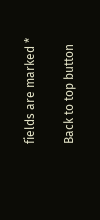fields are marked *

Back to top button